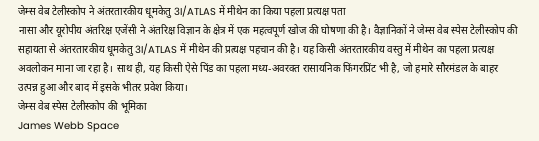जेम्स वेब टेलीस्कोप ने अंतरतारकीय धूमकेतु 3I/ATLAS में मीथेन का किया पहला प्रत्यक्ष पता
नासा और यूरोपीय अंतरिक्ष एजेंसी ने अंतरिक्ष विज्ञान के क्षेत्र में एक महत्वपूर्ण खोज की घोषणा की है। वैज्ञानिकों ने जेम्स वेब स्पेस टेलीस्कोप की सहायता से अंतरतारकीय धूमकेतु 3I/ATLAS में मीथेन की प्रत्यक्ष पहचान की है। यह किसी अंतरतारकीय वस्तु में मीथेन का पहला प्रत्यक्ष अवलोकन माना जा रहा है। साथ ही, यह किसी ऐसे पिंड का पहला मध्य-अवरक्त रासायनिक फिंगरप्रिंट भी है, जो हमारे सौरमंडल के बाहर उत्पन्न हुआ और बाद में इसके भीतर प्रवेश किया।
जेम्स वेब स्पेस टेलीस्कोप की भूमिका
James Webb Space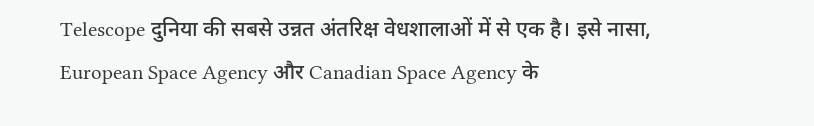Telescope दुनिया की सबसे उन्नत अंतरिक्ष वेधशालाओं में से एक है। इसे नासा, European Space Agency और Canadian Space Agency के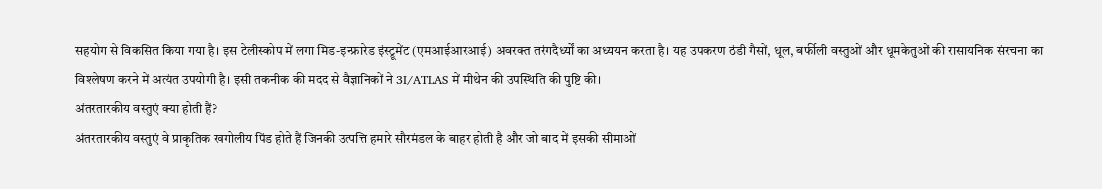सहयोग से विकसित किया गया है। इस टेलीस्कोप में लगा मिड-इन्फ्रारेड इंस्ट्रूमेंट (एमआईआरआई) अवरक्त तरंगदैर्ध्यों का अध्ययन करता है। यह उपकरण ठंडी गैसों, धूल, बर्फीली वस्तुओं और धूमकेतुओं की रासायनिक संरचना का विश्लेषण करने में अत्यंत उपयोगी है। इसी तकनीक की मदद से वैज्ञानिकों ने 3I/ATLAS में मीथेन की उपस्थिति की पुष्टि की।
अंतरतारकीय वस्तुएं क्या होती हैं?
अंतरतारकीय वस्तुएं वे प्राकृतिक खगोलीय पिंड होते हैं जिनकी उत्पत्ति हमारे सौरमंडल के बाहर होती है और जो बाद में इसकी सीमाओं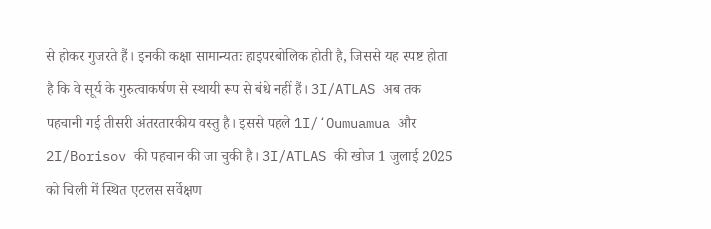से होकर गुजरते हैं। इनकी कक्षा सामान्यतः हाइपरबोलिक होती है, जिससे यह स्पष्ट होता है कि वे सूर्य के गुरुत्वाकर्षण से स्थायी रूप से बंधे नहीं हैं। 3I/ATLAS अब तक पहचानी गई तीसरी अंतरतारकीय वस्तु है। इससे पहले 1I/ʻOumuamua और 2I/Borisov की पहचान की जा चुकी है। 3I/ATLAS की खोज 1 जुलाई 2025 को चिली में स्थित एटलस सर्वेक्षण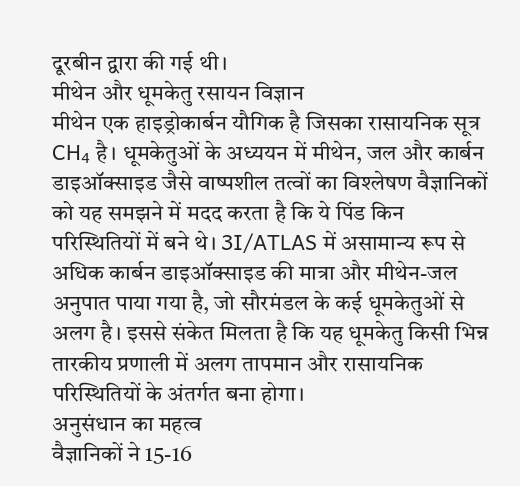दूरबीन द्वारा की गई थी।
मीथेन और धूमकेतु रसायन विज्ञान
मीथेन एक हाइड्रोकार्बन यौगिक है जिसका रासायनिक सूत्र CH₄ है। धूमकेतुओं के अध्ययन में मीथेन, जल और कार्बन डाइऑक्साइड जैसे वाष्पशील तत्वों का विश्लेषण वैज्ञानिकों को यह समझने में मदद करता है कि ये पिंड किन परिस्थितियों में बने थे। 3I/ATLAS में असामान्य रूप से अधिक कार्बन डाइऑक्साइड की मात्रा और मीथेन-जल अनुपात पाया गया है, जो सौरमंडल के कई धूमकेतुओं से अलग है। इससे संकेत मिलता है कि यह धूमकेतु किसी भिन्न तारकीय प्रणाली में अलग तापमान और रासायनिक परिस्थितियों के अंतर्गत बना होगा।
अनुसंधान का महत्व
वैज्ञानिकों ने 15-16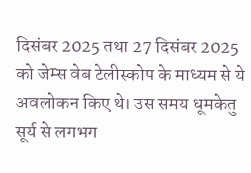दिसंबर 2025 तथा 27 दिसंबर 2025 को जेम्स वेब टेलीस्कोप के माध्यम से ये अवलोकन किए थे। उस समय धूमकेतु सूर्य से लगभग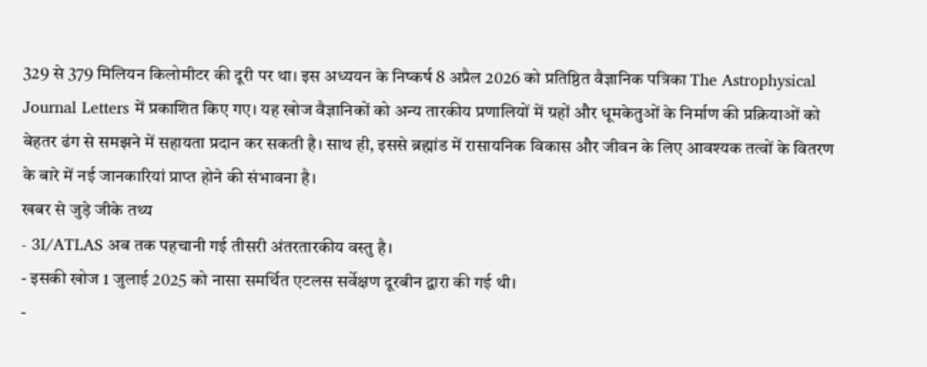329 से 379 मिलियन किलोमीटर की दूरी पर था। इस अध्ययन के निष्कर्ष 8 अप्रैल 2026 को प्रतिष्ठित वैज्ञानिक पत्रिका The Astrophysical Journal Letters में प्रकाशित किए गए। यह खोज वैज्ञानिकों को अन्य तारकीय प्रणालियों में ग्रहों और धूमकेतुओं के निर्माण की प्रक्रियाओं को बेहतर ढंग से समझने में सहायता प्रदान कर सकती है। साथ ही, इससे ब्रह्मांड में रासायनिक विकास और जीवन के लिए आवश्यक तत्वों के वितरण के बारे में नई जानकारियां प्राप्त होने की संभावना है।
खबर से जुड़े जीके तथ्य
- 3I/ATLAS अब तक पहचानी गई तीसरी अंतरतारकीय वस्तु है।
- इसकी खोज 1 जुलाई 2025 को नासा समर्थित एटलस सर्वेक्षण दूरबीन द्वारा की गई थी।
-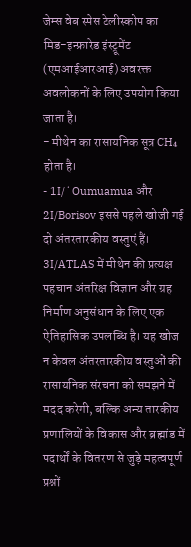जेम्स वेब स्पेस टेलीस्कोप का मिड-इन्फ्रारेड इंस्ट्रूमेंट (एमआईआरआई) अवरक्त अवलोकनों के लिए उपयोग किया जाता है।
- मीथेन का रासायनिक सूत्र CH₄ होता है।
- 1I/ʻOumuamua और 2I/Borisov इससे पहले खोजी गई दो अंतरतारकीय वस्तुएं हैं।
3I/ATLAS में मीथेन की प्रत्यक्ष पहचान अंतरिक्ष विज्ञान और ग्रह निर्माण अनुसंधान के लिए एक ऐतिहासिक उपलब्धि है। यह खोज न केवल अंतरतारकीय वस्तुओं की रासायनिक संरचना को समझने में मदद करेगी, बल्कि अन्य तारकीय प्रणालियों के विकास और ब्रह्मांड में पदार्थों के वितरण से जुड़े महत्वपूर्ण प्रश्नों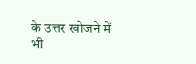के उत्तर खोजने में भी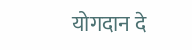योगदान दे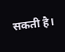सकती है।